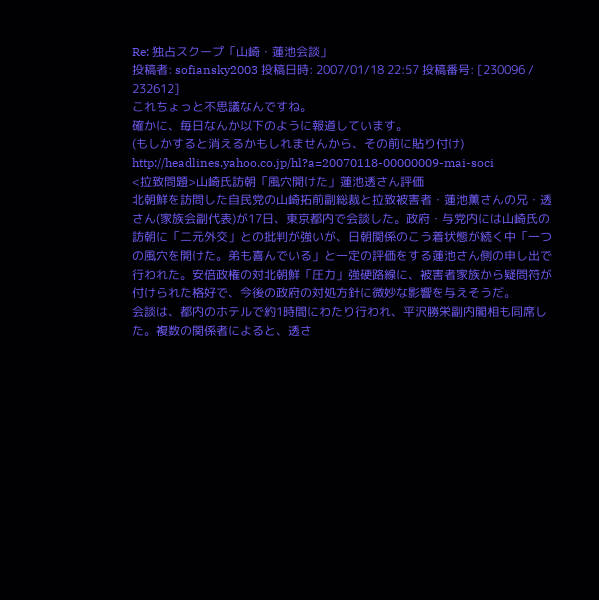Re: 独占スクープ「山崎・蓮池会談」
投稿者: sofiansky2003 投稿日時: 2007/01/18 22:57 投稿番号: [230096 / 232612]
これちょっと不思議なんですね。
確かに、毎日なんか以下のように報道しています。
(もしかすると消えるかもしれませんから、その前に貼り付け)
http://headlines.yahoo.co.jp/hl?a=20070118-00000009-mai-soci
<拉致問題>山崎氏訪朝「風穴開けた」蓮池透さん評価
北朝鮮を訪問した自民党の山崎拓前副総裁と拉致被害者・蓮池薫さんの兄・透さん(家族会副代表)が17日、東京都内で会談した。政府・与党内には山崎氏の訪朝に「二元外交」との批判が強いが、日朝関係のこう着状態が続く中「一つの風穴を開けた。弟も喜んでいる」と一定の評価をする蓮池さん側の申し出で行われた。安倍政権の対北朝鮮「圧力」強硬路線に、被害者家族から疑問符が付けられた格好で、今後の政府の対処方針に微妙な影響を与えそうだ。
会談は、都内のホテルで約1時間にわたり行われ、平沢勝栄副内閣相も同席した。複数の関係者によると、透さ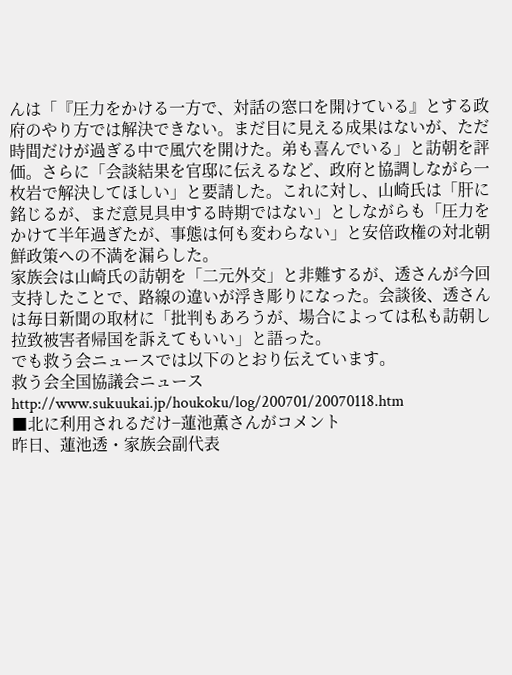んは「『圧力をかける一方で、対話の窓口を開けている』とする政府のやり方では解決できない。まだ目に見える成果はないが、ただ時間だけが過ぎる中で風穴を開けた。弟も喜んでいる」と訪朝を評価。さらに「会談結果を官邸に伝えるなど、政府と協調しながら一枚岩で解決してほしい」と要請した。これに対し、山崎氏は「肝に銘じるが、まだ意見具申する時期ではない」としながらも「圧力をかけて半年過ぎたが、事態は何も変わらない」と安倍政権の対北朝鮮政策への不満を漏らした。
家族会は山崎氏の訪朝を「二元外交」と非難するが、透さんが今回支持したことで、路線の違いが浮き彫りになった。会談後、透さんは毎日新聞の取材に「批判もあろうが、場合によっては私も訪朝し拉致被害者帰国を訴えてもいい」と語った。
でも救う会ニュースでは以下のとおり伝えています。
救う会全国協議会ニュース
http://www.sukuukai.jp/houkoku/log/200701/20070118.htm
■北に利用されるだけ−蓮池薫さんがコメント
昨日、蓮池透・家族会副代表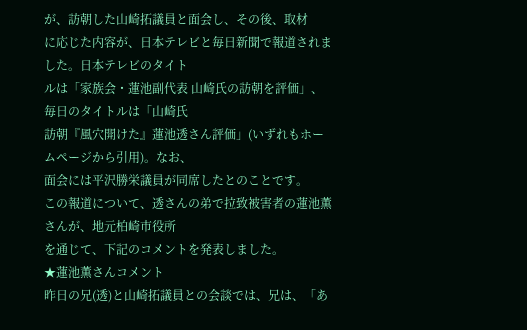が、訪朝した山崎拓議員と面会し、その後、取材
に応じた内容が、日本テレビと毎日新聞で報道されました。日本テレビのタイト
ルは「家族会・蓮池副代表 山崎氏の訪朝を評価」、毎日のタイトルは「山崎氏
訪朝『風穴開けた』蓮池透さん評価」(いずれもホームページから引用)。なお、
面会には平沢勝栄議員が同席したとのことです。
この報道について、透さんの弟で拉致被害者の蓮池薫さんが、地元柏崎市役所
を通じて、下記のコメントを発表しました。
★蓮池薫さんコメント
昨日の兄(透)と山崎拓議員との会談では、兄は、「あ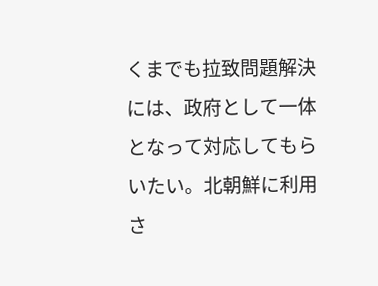くまでも拉致問題解決
には、政府として一体となって対応してもらいたい。北朝鮮に利用さ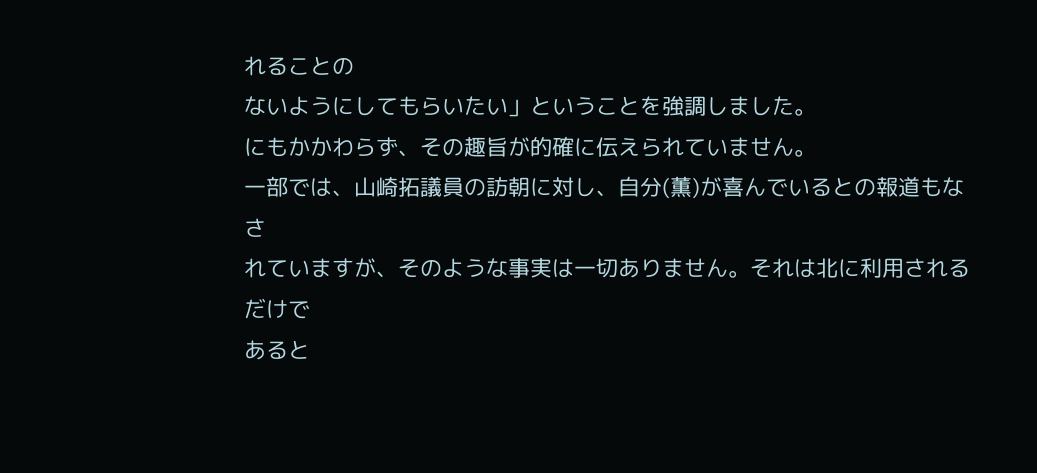れることの
ないようにしてもらいたい」ということを強調しました。
にもかかわらず、その趣旨が的確に伝えられていません。
一部では、山崎拓議員の訪朝に対し、自分(薫)が喜んでいるとの報道もなさ
れていますが、そのような事実は一切ありません。それは北に利用されるだけで
あると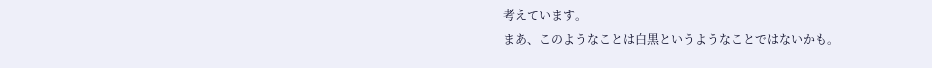考えています。
まあ、このようなことは白黒というようなことではないかも。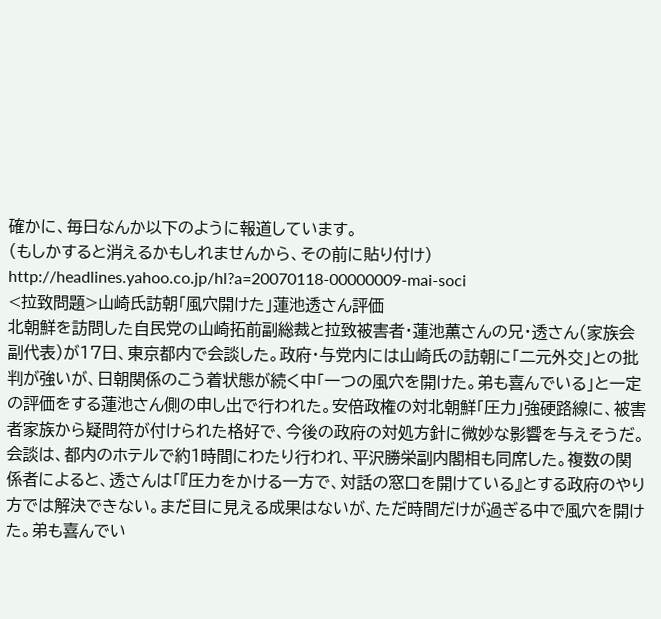確かに、毎日なんか以下のように報道しています。
(もしかすると消えるかもしれませんから、その前に貼り付け)
http://headlines.yahoo.co.jp/hl?a=20070118-00000009-mai-soci
<拉致問題>山崎氏訪朝「風穴開けた」蓮池透さん評価
北朝鮮を訪問した自民党の山崎拓前副総裁と拉致被害者・蓮池薫さんの兄・透さん(家族会副代表)が17日、東京都内で会談した。政府・与党内には山崎氏の訪朝に「二元外交」との批判が強いが、日朝関係のこう着状態が続く中「一つの風穴を開けた。弟も喜んでいる」と一定の評価をする蓮池さん側の申し出で行われた。安倍政権の対北朝鮮「圧力」強硬路線に、被害者家族から疑問符が付けられた格好で、今後の政府の対処方針に微妙な影響を与えそうだ。
会談は、都内のホテルで約1時間にわたり行われ、平沢勝栄副内閣相も同席した。複数の関係者によると、透さんは「『圧力をかける一方で、対話の窓口を開けている』とする政府のやり方では解決できない。まだ目に見える成果はないが、ただ時間だけが過ぎる中で風穴を開けた。弟も喜んでい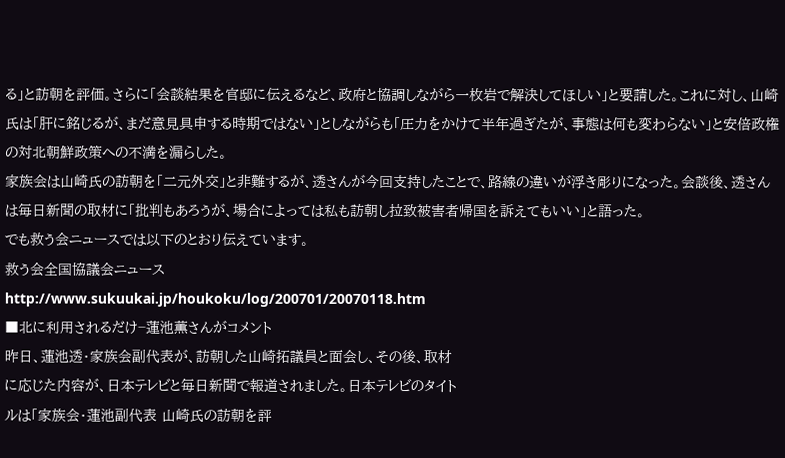る」と訪朝を評価。さらに「会談結果を官邸に伝えるなど、政府と協調しながら一枚岩で解決してほしい」と要請した。これに対し、山崎氏は「肝に銘じるが、まだ意見具申する時期ではない」としながらも「圧力をかけて半年過ぎたが、事態は何も変わらない」と安倍政権の対北朝鮮政策への不満を漏らした。
家族会は山崎氏の訪朝を「二元外交」と非難するが、透さんが今回支持したことで、路線の違いが浮き彫りになった。会談後、透さんは毎日新聞の取材に「批判もあろうが、場合によっては私も訪朝し拉致被害者帰国を訴えてもいい」と語った。
でも救う会ニュースでは以下のとおり伝えています。
救う会全国協議会ニュース
http://www.sukuukai.jp/houkoku/log/200701/20070118.htm
■北に利用されるだけ−蓮池薫さんがコメント
昨日、蓮池透・家族会副代表が、訪朝した山崎拓議員と面会し、その後、取材
に応じた内容が、日本テレビと毎日新聞で報道されました。日本テレビのタイト
ルは「家族会・蓮池副代表 山崎氏の訪朝を評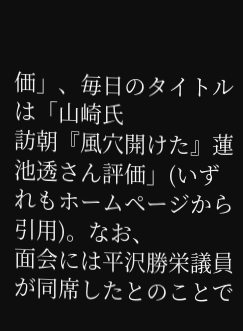価」、毎日のタイトルは「山崎氏
訪朝『風穴開けた』蓮池透さん評価」(いずれもホームページから引用)。なお、
面会には平沢勝栄議員が同席したとのことで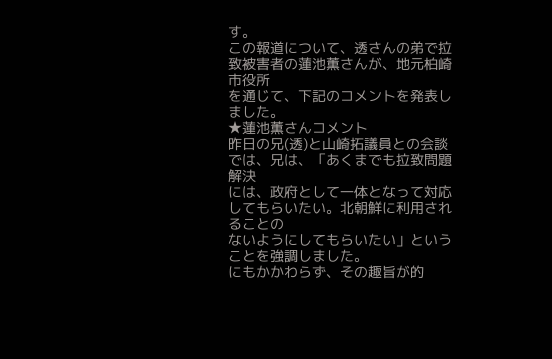す。
この報道について、透さんの弟で拉致被害者の蓮池薫さんが、地元柏崎市役所
を通じて、下記のコメントを発表しました。
★蓮池薫さんコメント
昨日の兄(透)と山崎拓議員との会談では、兄は、「あくまでも拉致問題解決
には、政府として一体となって対応してもらいたい。北朝鮮に利用されることの
ないようにしてもらいたい」ということを強調しました。
にもかかわらず、その趣旨が的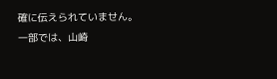確に伝えられていません。
一部では、山崎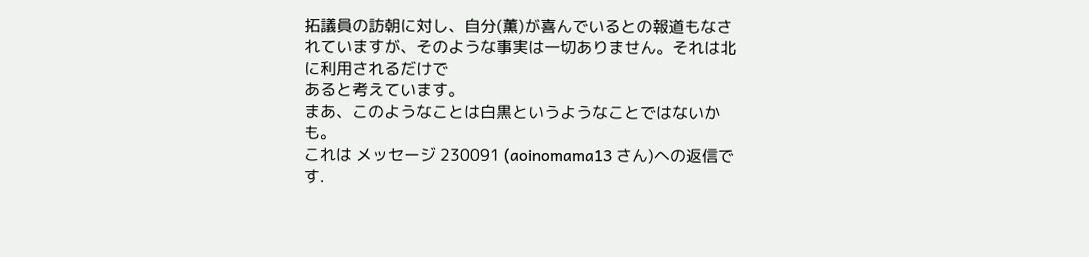拓議員の訪朝に対し、自分(薫)が喜んでいるとの報道もなさ
れていますが、そのような事実は一切ありません。それは北に利用されるだけで
あると考えています。
まあ、このようなことは白黒というようなことではないかも。
これは メッセージ 230091 (aoinomama13 さん)への返信です.